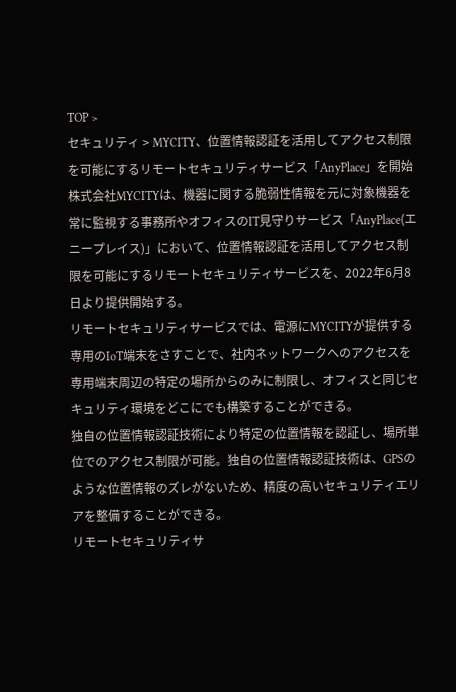TOP >
セキュリティ > MYCITY、位置情報認証を活用してアクセス制限を可能にするリモートセキュリティサービス「AnyPlace」を開始
株式会社MYCITYは、機器に関する脆弱性情報を元に対象機器を常に監視する事務所やオフィスのIT見守りサービス「AnyPlace(エニープレイス)」において、位置情報認証を活用してアクセス制限を可能にするリモートセキュリティサービスを、2022年6月8日より提供開始する。
リモートセキュリティサービスでは、電源にMYCITYが提供する専用のIoT端末をさすことで、社内ネットワークへのアクセスを専用端末周辺の特定の場所からのみに制限し、オフィスと同じセキュリティ環境をどこにでも構築することができる。
独自の位置情報認証技術により特定の位置情報を認証し、場所単位でのアクセス制限が可能。独自の位置情報認証技術は、GPSのような位置情報のズレがないため、精度の高いセキュリティエリアを整備することができる。
リモートセキュリティサ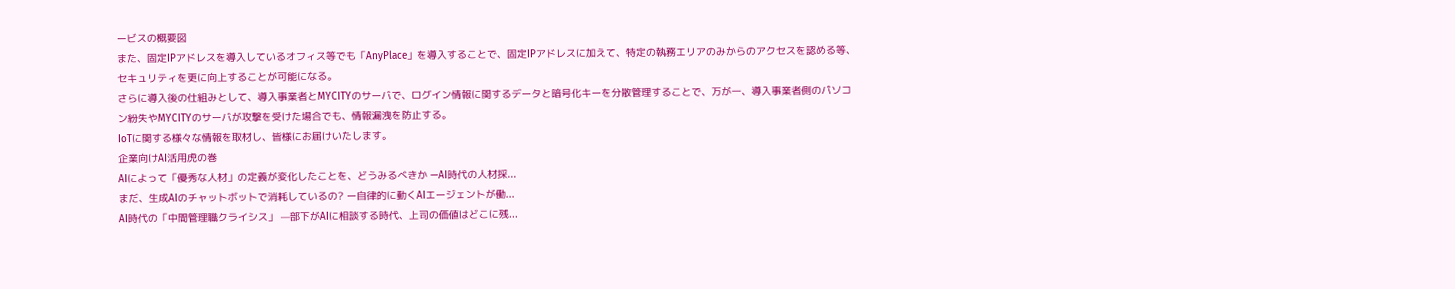ービスの概要図
また、固定IPアドレスを導入しているオフィス等でも「AnyPlace」を導入することで、固定IPアドレスに加えて、特定の執務エリアのみからのアクセスを認める等、セキュリティを更に向上することが可能になる。
さらに導入後の仕組みとして、導入事業者とMYCITYのサーバで、ログイン情報に関するデータと暗号化キーを分散管理することで、万が一、導入事業者側のパソコン紛失やMYCITYのサーバが攻撃を受けた場合でも、情報漏洩を防止する。
IoTに関する様々な情報を取材し、皆様にお届けいたします。
企業向けAI活用虎の巻
AIによって「優秀な人材」の定義が変化したことを、どうみるべきか —AI時代の人材採...
まだ、生成AIのチャットボットで消耗しているの? ー自律的に動くAIエージェントが働...
AI時代の「中間管理職クライシス」 —部下がAIに相談する時代、上司の価値はどこに残...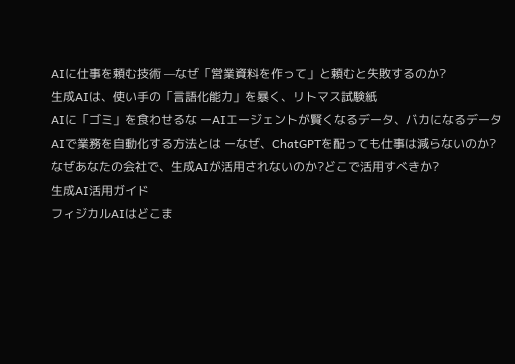AIに仕事を頼む技術 —なぜ「営業資料を作って」と頼むと失敗するのか?
生成AIは、使い手の「言語化能力」を暴く、リトマス試験紙
AIに「ゴミ」を食わせるな ーAIエージェントが賢くなるデータ、バカになるデータ
AIで業務を自動化する方法とは ーなぜ、ChatGPTを配っても仕事は減らないのか?
なぜあなたの会社で、生成AIが活用されないのか?どこで活用すべきか?
生成AI活用ガイド
フィジカルAIはどこま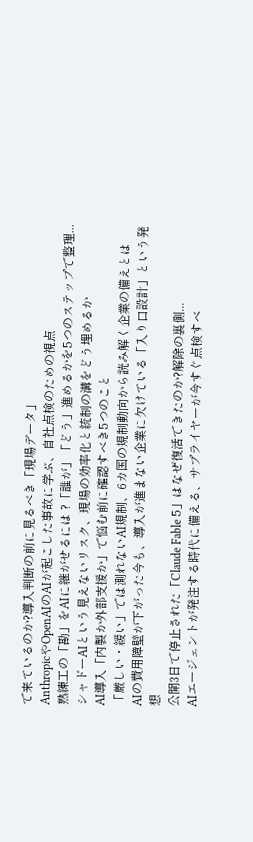で来ているのか?導入判断の前に見るべき「現場データ」
AnthropicやOpenAIのAIが起こした事故に学ぶ、自社点検のための視点
熟練工の「勘」をAIに継がせるには ?「誰が」「どう」進めるかを5つのステップで整理...
シャドーAIという見えないリスク、現場の効率化と統制の溝をどう埋めるか
AI導入「内製か外部支援か」で悩む前に確認すべき5つのこと
「厳しい・緩い」では測れないAI規制、6カ国の規制動向から読み解く企業の備えとは
AIの費用障壁が下がった今も、導入が進まない企業に欠けている「入り口設計」という発想
公開3日で停止された「Claude Fable 5」はなぜ復活できたのか?解除の裏側...
AIエージェントが発注する時代に備える、サプライヤーが今すぐ点検すべ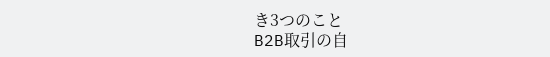き3つのこと
B2B取引の自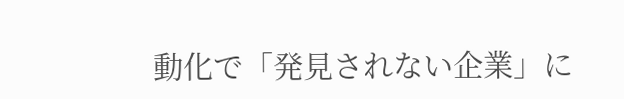動化で「発見されない企業」に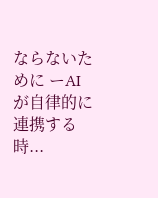ならないために ーAIが自律的に連携する時...